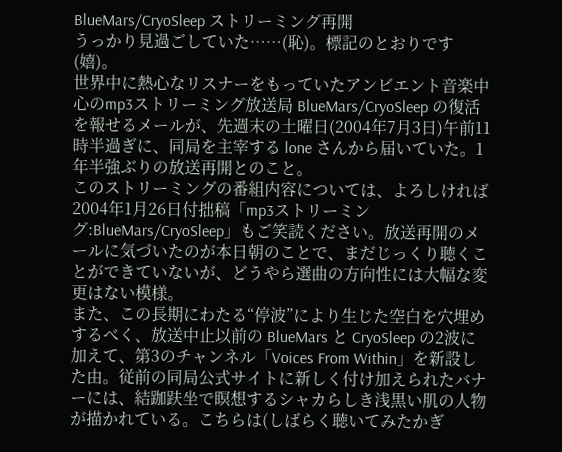BlueMars/CryoSleep ストリーミング再開
うっかり見過ごしていた……(恥)。標記のとおりです(嬉)。
世界中に熱心なリスナーをもっていたアンビエント音楽中心のmp3ストリーミング放送局 BlueMars/CryoSleep の復活を報せるメールが、先週末の土曜日(2004年7月3日)午前11時半過ぎに、同局を主宰する lone さんから届いていた。1年半強ぶりの放送再開とのこと。
このストリーミングの番組内容については、よろしければ2004年1月26日付拙稿「mp3ストリーミング:BlueMars/CryoSleep」もご笑読ください。放送再開のメールに気づいたのが本日朝のことで、まだじっくり聴くことができていないが、どうやら選曲の方向性には大幅な変更はない模様。
また、この長期にわたる“停波”により生じた空白を穴埋めするべく、放送中止以前の BlueMars と CryoSleep の2波に加えて、第3のチャンネル「Voices From Within」を新設した由。従前の同局公式サイトに新しく付け加えられたバナーには、結跏趺坐で瞑想するシャカらしき浅黒い肌の人物が描かれている。こちらは(しばらく聴いてみたかぎ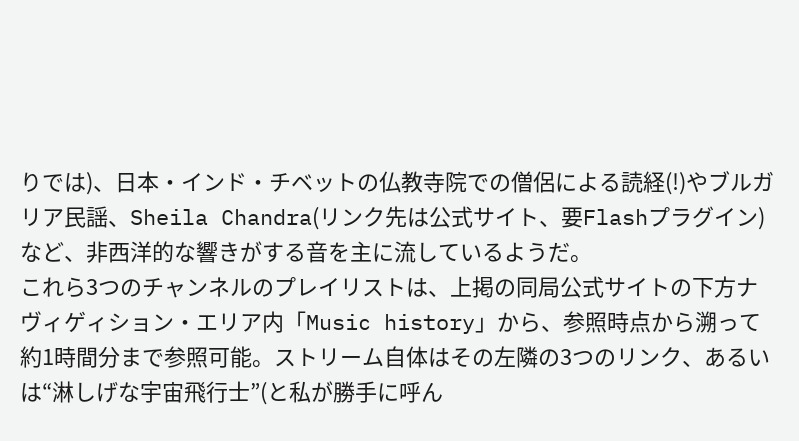りでは)、日本・インド・チベットの仏教寺院での僧侶による読経(!)やブルガリア民謡、Sheila Chandra(リンク先は公式サイト、要Flashプラグイン)など、非西洋的な響きがする音を主に流しているようだ。
これら3つのチャンネルのプレイリストは、上掲の同局公式サイトの下方ナヴィゲィション・エリア内「Music history」から、参照時点から溯って約1時間分まで参照可能。ストリーム自体はその左隣の3つのリンク、あるいは“淋しげな宇宙飛行士”(と私が勝手に呼ん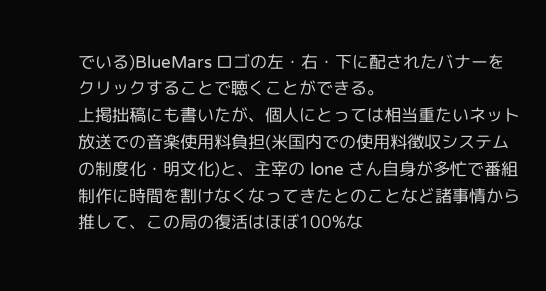でいる)BlueMars ロゴの左・右・下に配されたバナーをクリックすることで聴くことができる。
上掲拙稿にも書いたが、個人にとっては相当重たいネット放送での音楽使用料負担(米国内での使用料徴収システムの制度化・明文化)と、主宰の lone さん自身が多忙で番組制作に時間を割けなくなってきたとのことなど諸事情から推して、この局の復活はほぼ100%な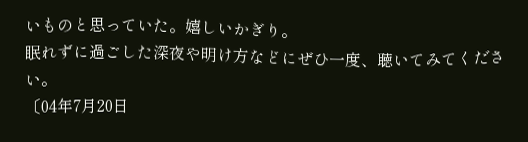いものと思っていた。嬉しいかぎり。
眠れずに過ごした深夜や明け方などにぜひ一度、聴いてみてください。
〔04年7月20日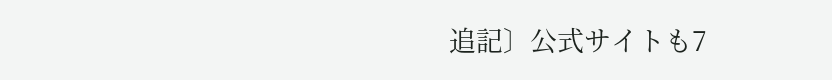追記〕公式サイトも7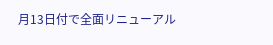月13日付で全面リニューアル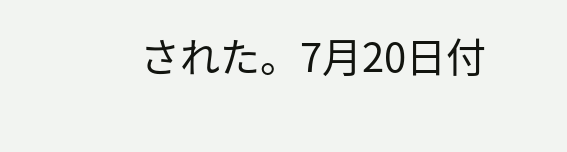された。7月20日付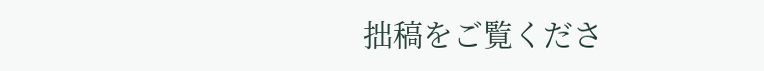拙稿をご覧くださ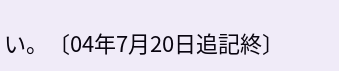い。〔04年7月20日追記終〕